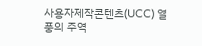사용자제작콘텐츠(UCC) 열풍의 주역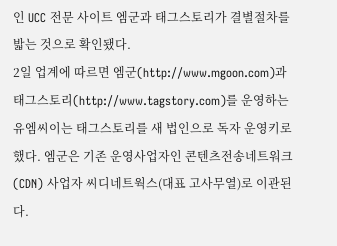인 UCC 전문 사이트 엠군과 태그스토리가 결별절차를 밟는 것으로 확인됐다.
2일 업계에 따르면 엠군(http://www.mgoon.com)과 태그스토리(http://www.tagstory.com)를 운영하는 유엠씨이는 태그스토리를 새 법인으로 독자 운영키로 했다. 엠군은 기존 운영사업자인 콘텐츠전송네트워크(CDN) 사업자 씨디네트웍스(대표 고사무열)로 이관된다.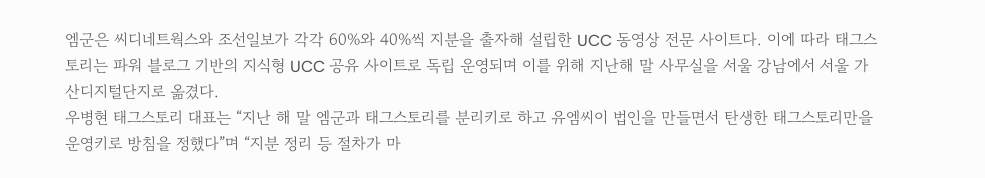엠군은 씨디네트웍스와 조선일보가 각각 60%와 40%씩 지분을 출자해 설립한 UCC 동영상 전문 사이트다. 이에 따라 태그스토리는 파워 블로그 기반의 지식형 UCC 공유 사이트로 독립 운영되며 이를 위해 지난해 말 사무실을 서울 강남에서 서울 가산디지털단지로 옮겼다.
우병현 태그스토리 대표는 “지난 해 말 엠군과 태그스토리를 분리키로 하고 유엠씨이 법인을 만들면서 탄생한 태그스토리만을 운영키로 방침을 정했다”며 “지분 정리 등 절차가 마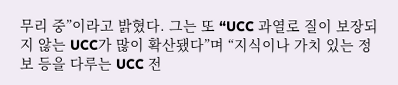무리 중”이라고 밝혔다. 그는 또 “UCC 과열로 질이 보장되지 않는 UCC가 많이 확산됐다”며 “지식이나 가치 있는 정보 등을 다루는 UCC 전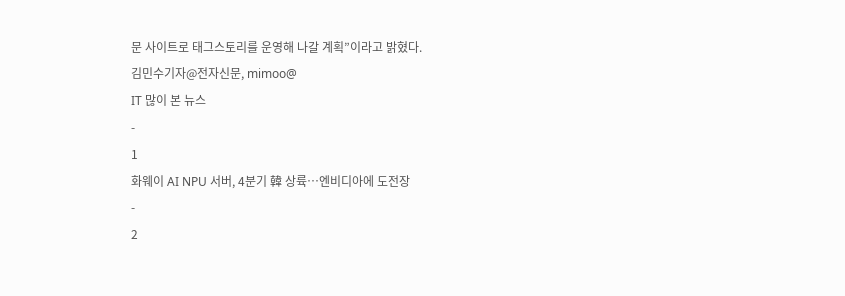문 사이트로 태그스토리를 운영해 나갈 계획”이라고 밝혔다.
김민수기자@전자신문, mimoo@
IT 많이 본 뉴스
-
1
화웨이 AI NPU 서버, 4분기 韓 상륙…엔비디아에 도전장
-
2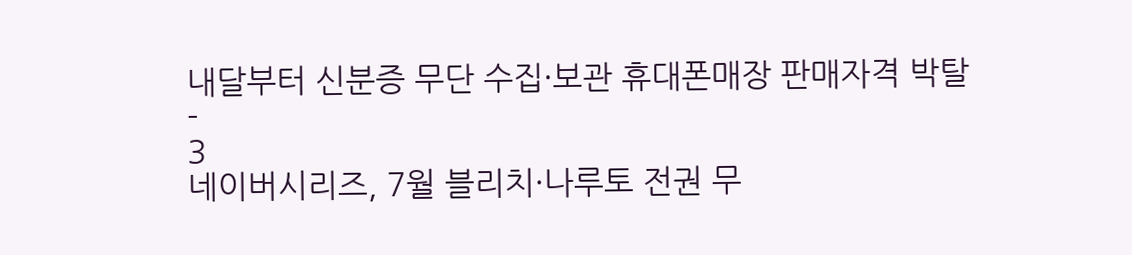내달부터 신분증 무단 수집·보관 휴대폰매장 판매자격 박탈
-
3
네이버시리즈, 7월 블리치·나루토 전권 무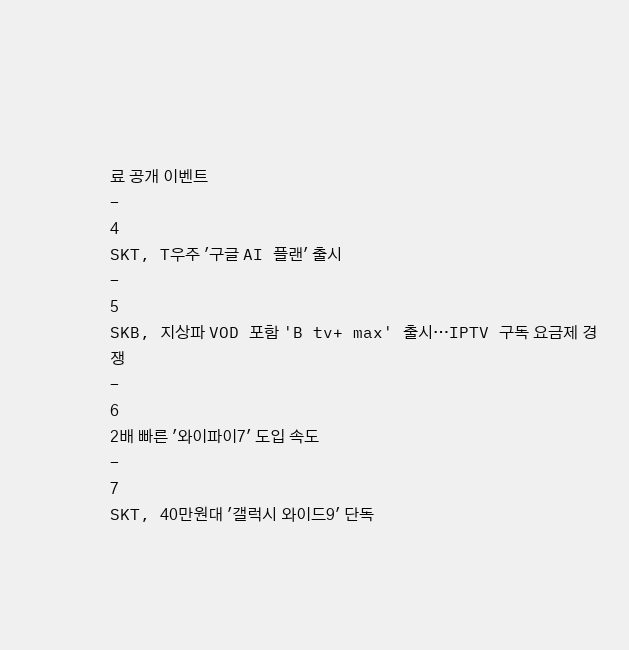료 공개 이벤트
-
4
SKT, T우주 '구글 AI 플랜' 출시
-
5
SKB, 지상파 VOD 포함 'B tv+ max' 출시…IPTV 구독 요금제 경쟁
-
6
2배 빠른 '와이파이7' 도입 속도
-
7
SKT, 40만원대 '갤럭시 와이드9' 단독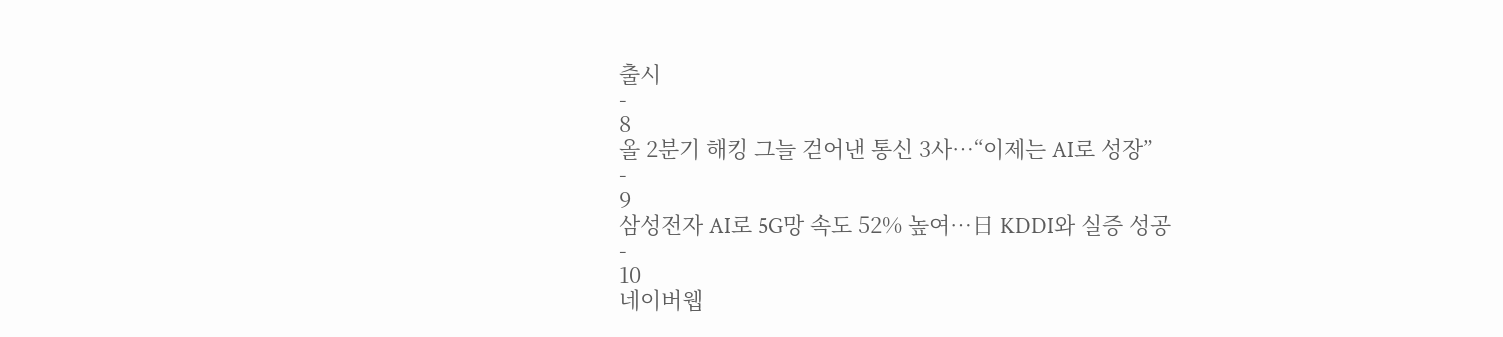출시
-
8
올 2분기 해킹 그늘 걷어낸 통신 3사…“이제는 AI로 성장”
-
9
삼성전자 AI로 5G망 속도 52% 높여…日 KDDI와 실증 성공
-
10
네이버웹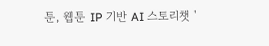툰, 웹툰 IP 기반 AI 스토리챗 '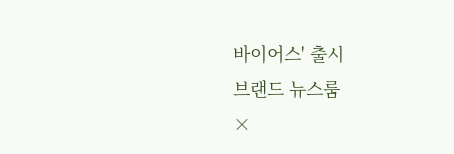바이어스' 출시
브랜드 뉴스룸
×